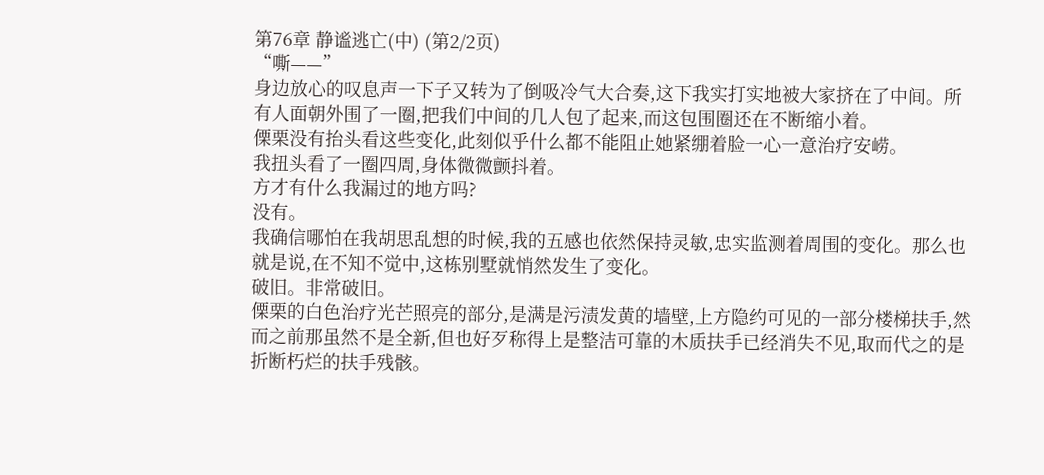第76章 静谧逃亡(中) (第2/2页)
“嘶——”
身边放心的叹息声一下子又转为了倒吸冷气大合奏,这下我实打实地被大家挤在了中间。所有人面朝外围了一圈,把我们中间的几人包了起来,而这包围圈还在不断缩小着。
傈栗没有抬头看这些变化,此刻似乎什么都不能阻止她紧绷着脸一心一意治疗安崂。
我扭头看了一圈四周,身体微微颤抖着。
方才有什么我漏过的地方吗?
没有。
我确信哪怕在我胡思乱想的时候,我的五感也依然保持灵敏,忠实监测着周围的变化。那么也就是说,在不知不觉中,这栋别墅就悄然发生了变化。
破旧。非常破旧。
傈栗的白色治疗光芒照亮的部分,是满是污渍发黄的墙壁,上方隐约可见的一部分楼梯扶手,然而之前那虽然不是全新,但也好歹称得上是整洁可靠的木质扶手已经消失不见,取而代之的是折断朽烂的扶手残骸。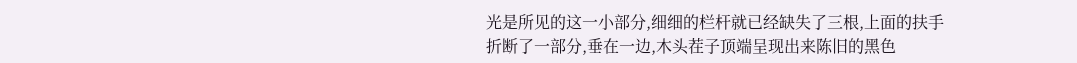光是所见的这一小部分,细细的栏杆就已经缺失了三根,上面的扶手折断了一部分,垂在一边,木头茬子顶端呈现出来陈旧的黑色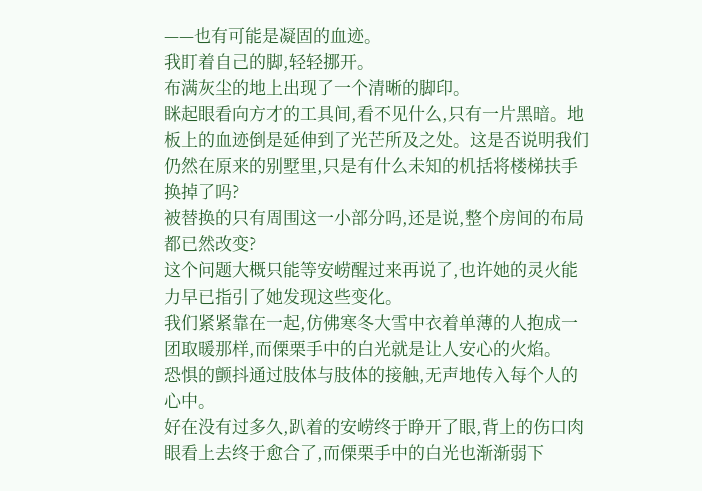——也有可能是凝固的血迹。
我盯着自己的脚,轻轻挪开。
布满灰尘的地上出现了一个清晰的脚印。
眯起眼看向方才的工具间,看不见什么,只有一片黑暗。地板上的血迹倒是延伸到了光芒所及之处。这是否说明我们仍然在原来的别墅里,只是有什么未知的机括将楼梯扶手换掉了吗?
被替换的只有周围这一小部分吗,还是说,整个房间的布局都已然改变?
这个问题大概只能等安崂醒过来再说了,也许她的灵火能力早已指引了她发现这些变化。
我们紧紧靠在一起,仿佛寒冬大雪中衣着单薄的人抱成一团取暖那样,而傈栗手中的白光就是让人安心的火焰。
恐惧的颤抖通过肢体与肢体的接触,无声地传入每个人的心中。
好在没有过多久,趴着的安崂终于睁开了眼,背上的伤口肉眼看上去终于愈合了,而傈栗手中的白光也渐渐弱下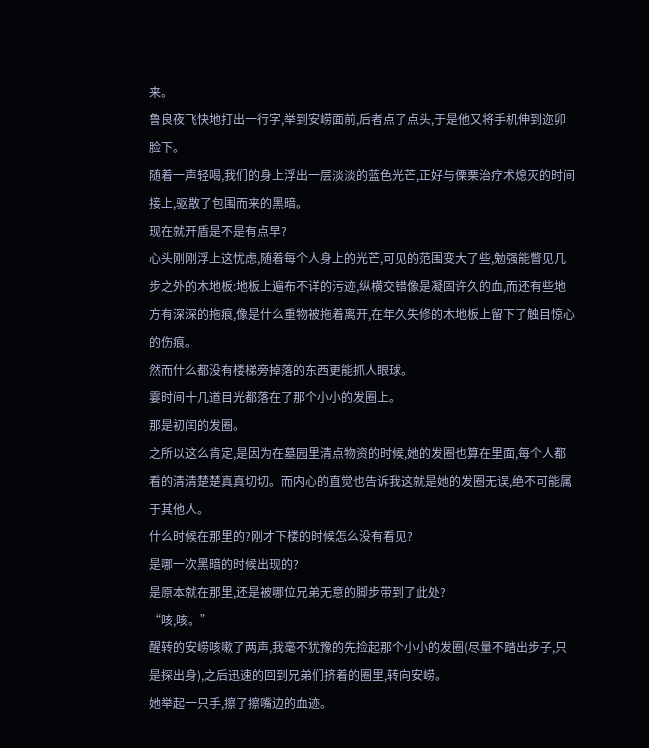来。
鲁良夜飞快地打出一行字,举到安崂面前,后者点了点头,于是他又将手机伸到迩卯脸下。
随着一声轻喝,我们的身上浮出一层淡淡的蓝色光芒,正好与傈栗治疗术熄灭的时间接上,驱散了包围而来的黑暗。
现在就开盾是不是有点早?
心头刚刚浮上这忧虑,随着每个人身上的光芒,可见的范围变大了些,勉强能瞥见几步之外的木地板:地板上遍布不详的污迹,纵横交错像是凝固许久的血,而还有些地方有深深的拖痕,像是什么重物被拖着离开,在年久失修的木地板上留下了触目惊心的伤痕。
然而什么都没有楼梯旁掉落的东西更能抓人眼球。
霎时间十几道目光都落在了那个小小的发圈上。
那是初闰的发圈。
之所以这么肯定,是因为在墓园里清点物资的时候,她的发圈也算在里面,每个人都看的清清楚楚真真切切。而内心的直觉也告诉我这就是她的发圈无误,绝不可能属于其他人。
什么时候在那里的?刚才下楼的时候怎么没有看见?
是哪一次黑暗的时候出现的?
是原本就在那里,还是被哪位兄弟无意的脚步带到了此处?
“咳,咳。”
醒转的安崂咳嗽了两声,我毫不犹豫的先捡起那个小小的发圈(尽量不踏出步子,只是探出身),之后迅速的回到兄弟们挤着的圈里,转向安崂。
她举起一只手,擦了擦嘴边的血迹。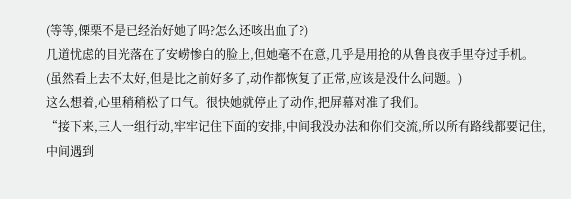(等等,傈栗不是已经治好她了吗?怎么还咳出血了?)
几道忧虑的目光落在了安崂惨白的脸上,但她毫不在意,几乎是用抢的从鲁良夜手里夺过手机。
(虽然看上去不太好,但是比之前好多了,动作都恢复了正常,应该是没什么问题。)
这么想着,心里稍稍松了口气。很快她就停止了动作,把屏幕对准了我们。
“接下来,三人一组行动,牢牢记住下面的安排,中间我没办法和你们交流,所以所有路线都要记住,中间遇到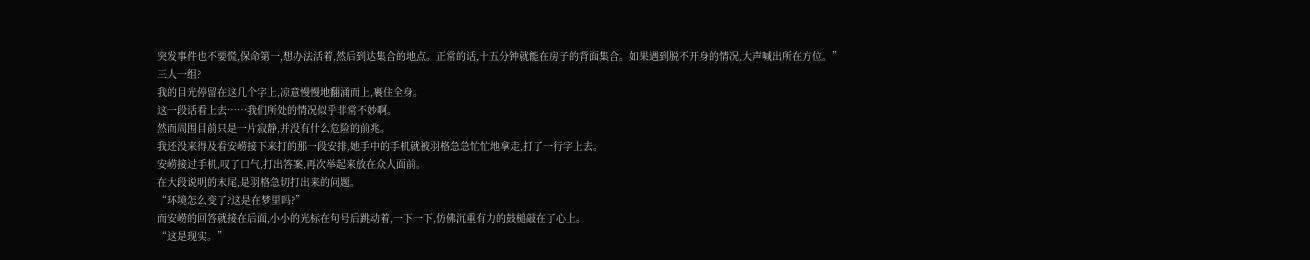突发事件也不要慌,保命第一,想办法活着,然后到达集合的地点。正常的话,十五分钟就能在房子的背面集合。如果遇到脱不开身的情况,大声喊出所在方位。”
三人一组?
我的目光停留在这几个字上,凉意慢慢地翻涌而上,裹住全身。
这一段话看上去……我们所处的情况似乎非常不妙啊。
然而周围目前只是一片寂静,并没有什么危险的前兆。
我还没来得及看安崂接下来打的那一段安排,她手中的手机就被羽格急急忙忙地拿走,打了一行字上去。
安崂接过手机,叹了口气,打出答案,再次举起来放在众人面前。
在大段说明的末尾,是羽格急切打出来的问题。
“环境怎么变了?这是在梦里吗?”
而安崂的回答就接在后面,小小的光标在句号后跳动着,一下一下,仿佛沉重有力的鼓槌敲在了心上。
“这是现实。”